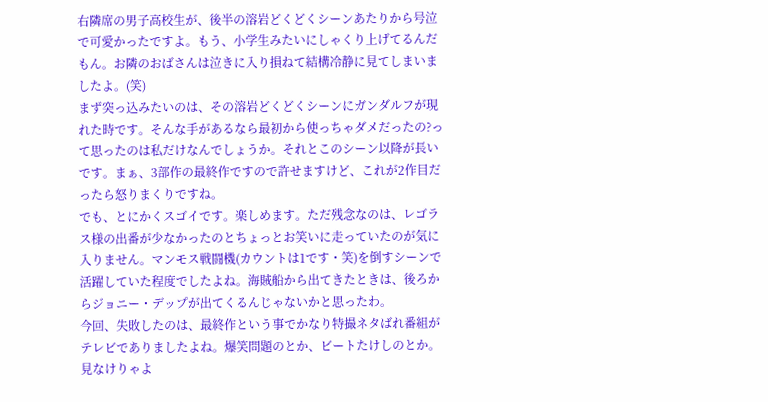右隣席の男子高校生が、後半の溶岩どくどくシーンあたりから号泣で可愛かったですよ。もう、小学生みたいにしゃくり上げてるんだもん。お隣のおばさんは泣きに入り損ねて結構冷静に見てしまいましたよ。(笑)
まず突っ込みたいのは、その溶岩どくどくシーンにガンダルフが現れた時です。そんな手があるなら最初から使っちゃダメだったの?って思ったのは私だけなんでしょうか。それとこのシーン以降が長いです。まぁ、3部作の最終作ですので許せますけど、これが2作目だったら怒りまくりですね。
でも、とにかくスゴイです。楽しめます。ただ残念なのは、レゴラス様の出番が少なかったのとちょっとお笑いに走っていたのが気に入りません。マンモス戦闘機(カウントは1です・笑)を倒すシーンで活躍していた程度でしたよね。海賊船から出てきたときは、後ろからジョニー・デップが出てくるんじゃないかと思ったわ。
今回、失敗したのは、最終作という事でかなり特撮ネタばれ番組がテレビでありましたよね。爆笑問題のとか、ビートたけしのとか。見なけりゃよ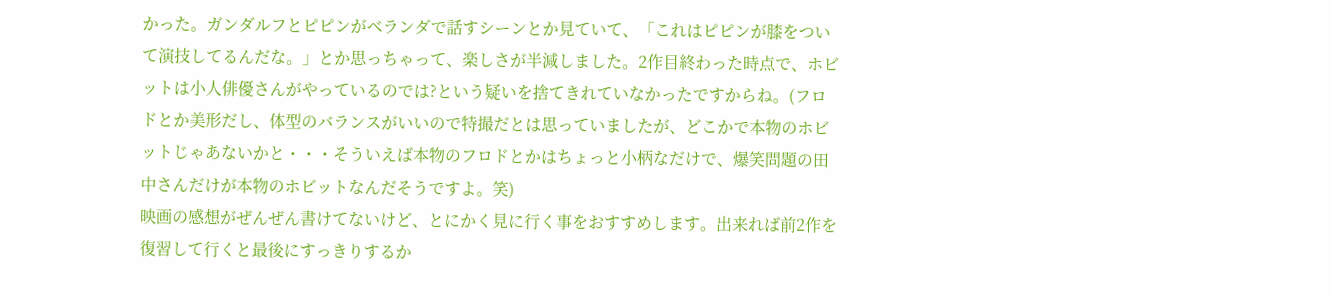かった。ガンダルフとピピンがベランダで話すシーンとか見ていて、「これはピピンが膝をついて演技してるんだな。」とか思っちゃって、楽しさが半減しました。2作目終わった時点で、ホビットは小人俳優さんがやっているのでは?という疑いを捨てきれていなかったですからね。(フロドとか美形だし、体型のバランスがいいので特撮だとは思っていましたが、どこかで本物のホビットじゃあないかと・・・そういえば本物のフロドとかはちょっと小柄なだけで、爆笑問題の田中さんだけが本物のホビットなんだそうですよ。笑)
映画の感想がぜんぜん書けてないけど、とにかく見に行く事をおすすめします。出来れば前2作を復習して行くと最後にすっきりするか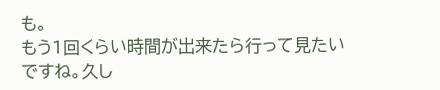も。
もう1回くらい時間が出来たら行って見たいですね。久し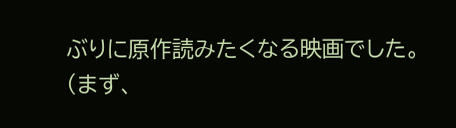ぶりに原作読みたくなる映画でした。(まず、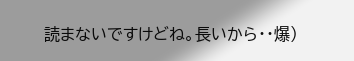読まないですけどね。長いから・・爆)